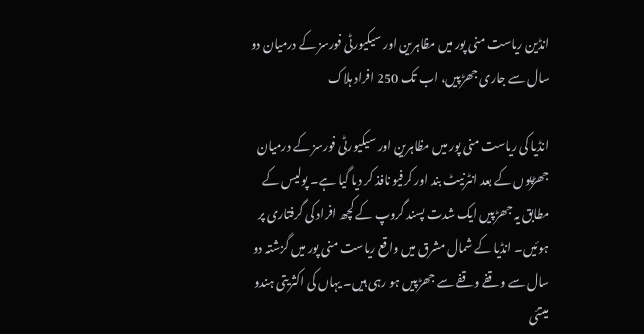انڈین ریاست منی پور میں مظاہرین اور سیکیورٹی فورسز کے درمیان دو سال سے جاری جھڑپیں، اب تک 250 افراد ہلاک

انڈیا کی ریاست منی پور میں مظاہرین اور سیکیورٹی فورسز کے درمیان جھڑپوں کے بعد انٹرنیٹ بند اور کرفیو نافذ کر دیا گیا ہے۔ پولیس کے مطابق یہ جھڑپیں ایک شدت پسند گروپ کے کچھ افراد کی گرفتاری پر ہوئیں۔ انڈیا کے شمال مشرق میں واقع ریاست منی پور میں گزشتہ دو سال سے وقفے وقفے سے جھڑپیں ہو رہی ہیں۔ یہاں کی اکثریتی ہندو میتئی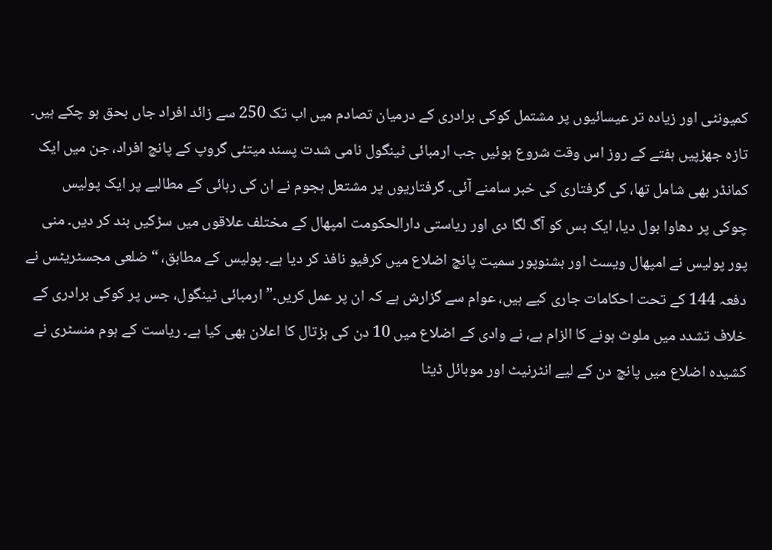کمیونٹی اور زیادہ تر عیسائیوں پر مشتمل کوکی برادری کے درمیان تصادم میں اب تک 250 سے زائد افراد جاں بحق ہو چکے ہیں۔ تازہ جھڑپیں ہفتے کے روز اس وقت شروع ہوئیں جب ارمبائی ٹینگول نامی شدت پسند میتئی گروپ کے پانچ افراد، جن میں ایک کمانڈر بھی شامل تھا، کی گرفتاری کی خبر سامنے آئی۔ گرفتاریوں پر مشتعل ہجوم نے ان کی رہائی کے مطالبے پر ایک پولیس چوکی پر دھاوا بول دیا، ایک بس کو آگ لگا دی اور ریاستی دارالحکومت امپھال کے مختلف علاقوں میں سڑکیں بند کر دیں۔ منی پور پولیس نے امپھال ویسٹ اور بشنوپور سمیت پانچ اضلاع میں کرفیو نافذ کر دیا ہے۔ پولیس کے مطابق، “ضلعی مجسٹریٹس نے دفعہ 144 کے تحت احکامات جاری کیے ہیں، عوام سے گزارش ہے کہ ان پر عمل کریں۔” ارمبائی ٹینگول، جس پر کوکی برادری کے خلاف تشدد میں ملوث ہونے کا الزام ہے، نے وادی کے اضلاع میں 10 دن کی ہڑتال کا اعلان بھی کیا ہے۔ ریاست کے ہوم منسٹری نے کشیدہ اضلاع میں پانچ دن کے لیے انٹرنیٹ اور موبائل ڈیٹا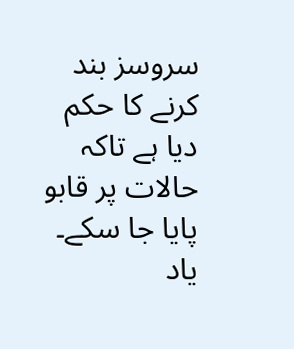سروسز بند کرنے کا حکم دیا ہے تاکہ حالات پر قابو پایا جا سکے۔ یاد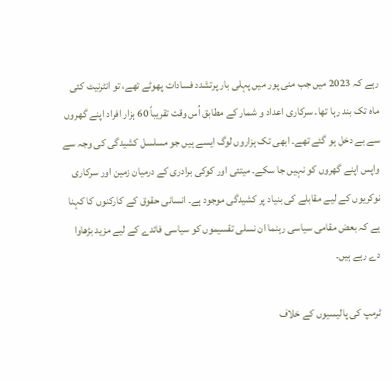رہے کہ 2023 میں جب منی پور میں پہلی بار پرتشدد فسادات پھوٹے تھے، تو انٹرنیٹ کئی ماہ تک بند رہا تھا۔ سرکاری اعداد و شمار کے مطابق اُس وقت تقریباً 60 ہزار افراد اپنے گھروں سے بے دخل ہو گئے تھے۔ ابھی تک ہزاروں لوگ ایسے ہیں جو مسلسل کشیدگی کی وجہ سے واپس اپنے گھروں کو نہیں جا سکے۔ میتئی اور کوکی برادری کے درمیان زمین اور سرکاری نوکریوں کے لیے مقابلے کی بنیاد پر کشیدگی موجود ہے۔ انسانی حقوق کے کارکنوں کا کہنا ہے کہ بعض مقامی سیاسی رہنما ان نسلی تقسیموں کو سیاسی فائدے کے لیے مزید بڑھاوا دے رہے ہیں۔

ٹرمپ کی پالیسیوں کے خلاف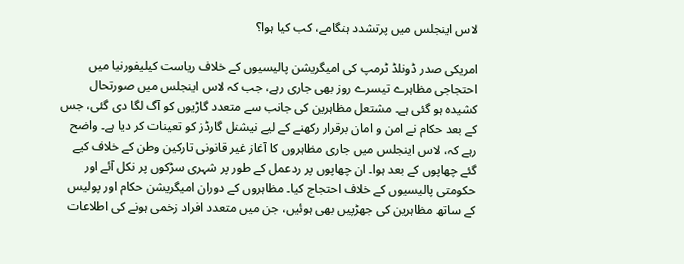لاس اینجلس میں پرتشدد ہنگامے، کب کیا ہوا؟

امریکی صدر ڈونلڈ ٹرمپ کی امیگریشن پالیسیوں کے خلاف ریاست کیلیفورنیا میں احتجاجی مظاہرے تیسرے روز بھی جاری رہے، جب کہ لاس اینجلس میں صورتحال کشیدہ ہو گئی ہے۔ مشتعل مظاہرین کی جانب سے متعدد گاڑیوں کو آگ لگا دی گئی، جس کے بعد حکام نے امن و امان برقرار رکھنے کے لیے نیشنل گارڈز کو تعینات کر دیا ہے۔ واضح رہے کہ، لاس اینجلس میں جاری مظاہروں کا آغاز غیر قانونی تارکین وطن کے خلاف کیے گئے چھاپوں کے بعد ہوا۔ ان چھاپوں پر ردعمل کے طور پر شہری سڑکوں پر نکل آئے اور حکومتی پالیسیوں کے خلاف احتجاج کیا۔ مظاہروں کے دوران امیگریشن حکام اور پولیس کے ساتھ مظاہرین کی جھڑپیں بھی ہوئیں، جن میں متعدد افراد زخمی ہونے کی اطلاعات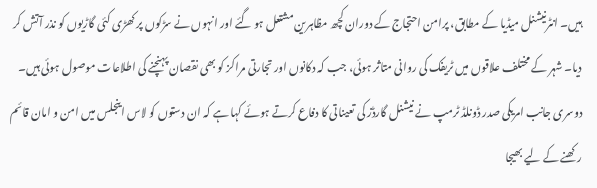ہیں۔ انٹرنیشنل میڈیا کے مطابق، پرامن احتجاج کے دوران کچھ مظاہرین مشتعل ہو گئے اور انہوں نے سڑکوں پر کھڑی کئی گاڑیوں کو نذر آتش کر دیا۔ شہر کے مختلف علاقوں میں ٹریفک کی روانی متاثر ہوئی، جب کہ دکانوں اور تجارتی مراکز کو بھی نقصان پہنچنے کی اطلاعات موصول ہوئی ہیں۔ دوسری جانب امریکی صدر ڈونلڈ ٹرمپ نے نیشنل گارڈز کی تعیناتی کا دفاع کرتے ہوئے کہا ہے کہ ان دستوں کو لاس اینجلس میں امن و امان قائم رکھنے کے لیے بھیجا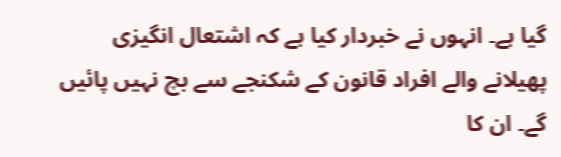گیا ہے۔ انہوں نے خبردار کیا ہے کہ اشتعال انگیزی پھیلانے والے افراد قانون کے شکنجے سے بچ نہیں پائیں گے۔ ان کا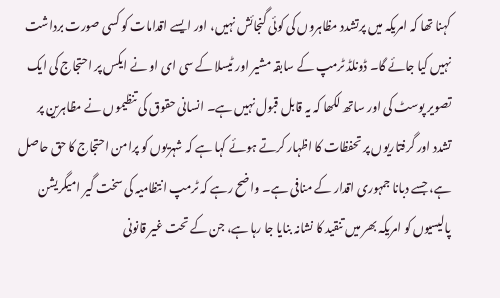کہنا تھا کہ امریکہ میں پرتشدد مظاہروں کی کوئی گنجائش نہیں، اور ایسے اقدامات کو کسی صورت برداشت نہیں کیا جائے گا۔ ڈونلڈ ٹرمپ کے سابقہ مشیر اور ٹیسلا کے سی ای او نے ایکس پر احتجاج کی ایک تصویر پوسٹ کی اور ساتھ لکھا کہ یہ قابل قبول نہیں ہے۔ انسانی حقوق کی تنظیموں نے مظاہرین پر تشدد اور گرفتاریوں پر تحفظات کا اظہار کرتے ہوئے کہا ہے کہ شہریوں کو پرامن احتجاج کا حق حاصل ہے، جسے دبانا جمہوری اقدار کے منافی ہے۔ واضح رہے کہ ٹرمپ انتظامیہ کی سخت گیر امیگریشن پالیسیوں کو امریکہ بھر میں تنقید کا نشانہ بنایا جا رہا ہے، جن کے تحت غیر قانونی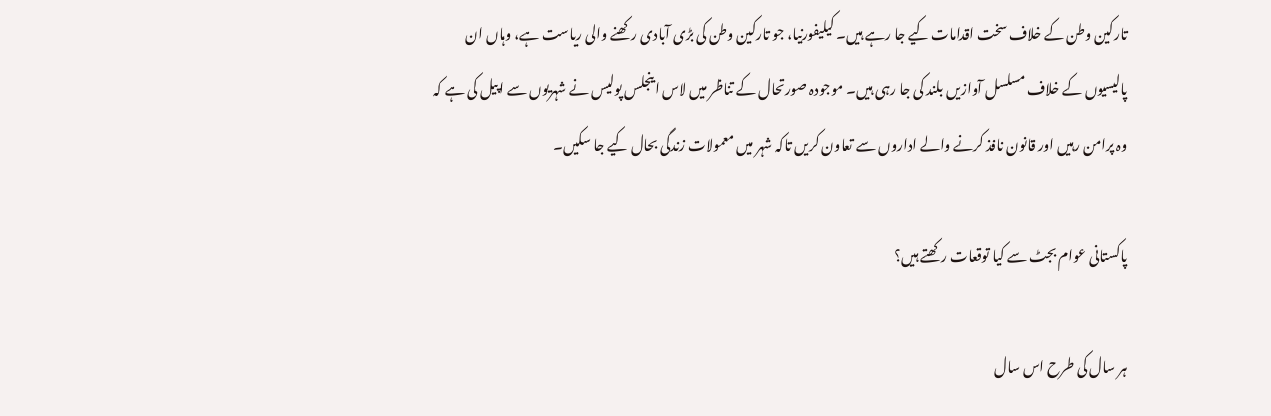تارکین وطن کے خلاف سخت اقدامات کیے جا رہے ہیں۔ کیلیفورنیا، جو تارکین وطن کی بڑی آبادی رکھنے والی ریاست ہے، وہاں ان پالیسیوں کے خلاف مسلسل آوازیں بلند کی جا رہی ہیں۔ موجودہ صورتحال کے تناظر میں لاس اینجلس پولیس نے شہریوں سے اپیل کی ہے کہ وہ پرامن رہیں اور قانون نافذ کرنے والے اداروں سے تعاون کریں تاکہ شہر میں معمولات زندگی بحال کیے جا سکیں۔

پاکستانی عوام بجٹ سے کیا توقعات رکھتے ہیں؟

ہر سال کی طرح اس سال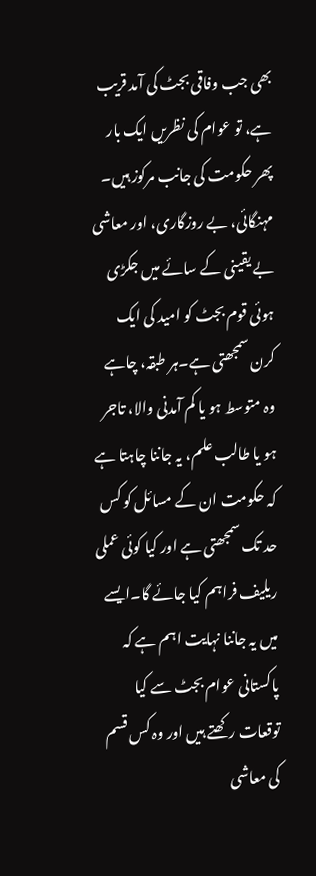بھی جب وفاقی بجٹ کی آمد قریب ہے، تو عوام کی نظریں ایک بار پھر حکومت کی جانب مرکوز ہیں۔ مہنگائی، بے روزگاری، اور معاشی بے یقینی کے سائے میں جکڑی ہوئی قوم بجٹ کو امید کی ایک کرن سمجھتی ہے۔ہر طبقہ، چاہے وہ متوسط ہو یا کم آمدنی والا، تاجر ہو یا طالب علم، یہ جاننا چاہتا ہے کہ حکومت ان کے مسائل کو کس حد تک سمجھتی ہے اور کیا کوئی عملی ریلیف فراہم کیا جائے گا۔ایسے میں یہ جاننا نہایت اہم ہے کہ پاکستانی عوام بجٹ سے کیا توقعات رکھتے ہیں اور وہ کس قسم کی معاشی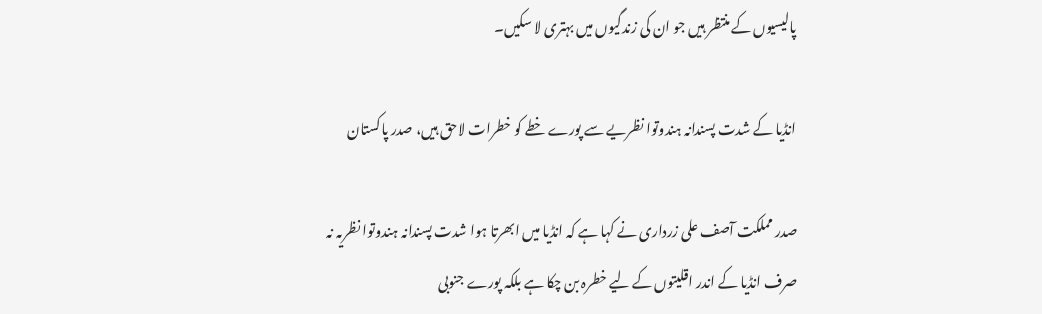پالیسیوں کے منتظر ہیں جو ان کی زندگیوں میں بہتری لا سکیں۔

انڈیا کے شدت پسندانہ ہندوتوا نظریے سے پورے خطے کو خطرات لاحق ہیں، صدر پاکستان

صدر مملکت آصف علی زرداری نے کہا ہے کہ انڈیا میں ابھرتا ہوا شدت پسندانہ ہندوتوا نظریہ نہ صرف انڈیا کے اندر اقلیتوں کے لیے خطرہ بن چکا ہے بلکہ پورے جنوبی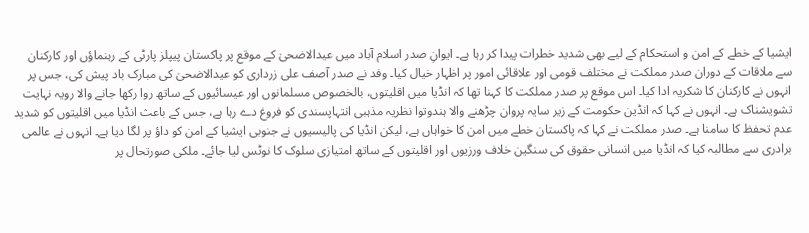ایشیا کے خطے کے امن و استحکام کے لیے بھی شدید خطرات پیدا کر رہا ہے۔ ایوانِ صدر اسلام آباد میں عیدالاضحیٰ کے موقع پر پاکستان پیپلز پارٹی کے رہنماؤں اور کارکنان سے ملاقات کے دوران صدر مملکت نے مختلف قومی اور علاقائی امور پر اظہار خیال کیا۔ وفد نے صدر آصف علی زرداری کو عیدالاضحیٰ کی مبارک باد پیش کی، جس پر انہوں نے کارکنان کا شکریہ ادا کیا۔ اس موقع پر صدر مملکت کا کہنا تھا کہ انڈیا میں اقلیتوں، بالخصوص مسلمانوں اور عیسائیوں کے ساتھ روا رکھا جانے والا رویہ نہایت تشویشناک ہے۔ انہوں نے کہا کہ انڈین حکومت کے زیر سایہ پروان چڑھنے والا ہندوتوا نظریہ مذہبی انتہاپسندی کو فروغ دے رہا ہے، جس کے باعث انڈیا میں اقلیتوں کو شدید عدم تحفظ کا سامنا ہے۔ صدر مملکت نے کہا کہ پاکستان خطے میں امن کا خواہاں ہے، لیکن انڈیا کی پالیسیوں نے جنوبی ایشیا کے امن کو داؤ پر لگا دیا ہے۔ انہوں نے عالمی برادری سے مطالبہ کیا کہ انڈیا میں انسانی حقوق کی سنگین خلاف ورزیوں اور اقلیتوں کے ساتھ امتیازی سلوک کا نوٹس لیا جائے۔ ملکی صورتحال پر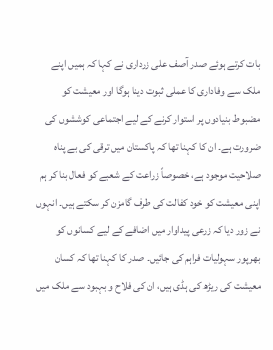بات کرتے ہوئے صدر آصف علی زرداری نے کہا کہ ہمیں اپنے ملک سے وفاداری کا عملی ثبوت دینا ہوگا اور معیشت کو مضبوط بنیادوں پر استوار کرنے کے لیے اجتماعی کوششوں کی ضرورت ہے۔ ان کا کہنا تھا کہ پاکستان میں ترقی کی بے پناہ صلاحیت موجود ہے، خصوصاً زراعت کے شعبے کو فعال بنا کر ہم اپنی معیشت کو خود کفالت کی طرف گامزن کر سکتے ہیں۔ انہوں نے زور دیا کہ زرعی پیداوار میں اضافے کے لیے کسانوں کو بھرپور سہولیات فراہم کی جائیں۔ صدر کا کہنا تھا کہ کسان معیشت کی ریڑھ کی ہڈی ہیں، ان کی فلاح و بہبود سے ملک میں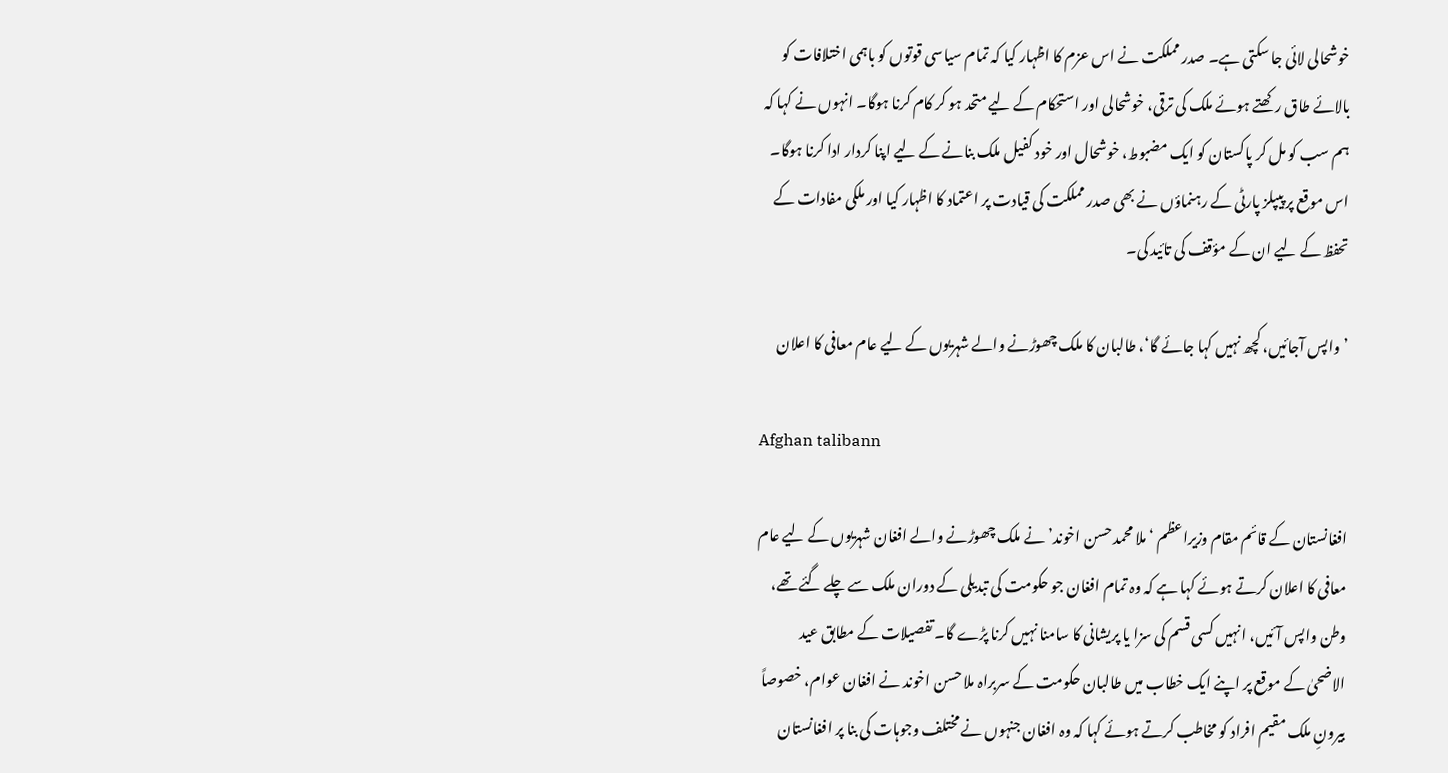خوشحالی لائی جا سکتی ہے۔ صدر مملکت نے اس عزم کا اظہار کیا کہ تمام سیاسی قوتوں کو باہمی اختلافات کو بالائے طاق رکھتے ہوئے ملک کی ترقی، خوشحالی اور استحکام کے لیے متحد ہو کر کام کرنا ہوگا۔ انہوں نے کہا کہ ہم سب کو مل کر پاکستان کو ایک مضبوط، خوشحال اور خود کفیل ملک بنانے کے لیے اپنا کردار ادا کرنا ہوگا۔ اس موقع پر پیپلز پارٹی کے رہنماؤں نے بھی صدر مملکت کی قیادت پر اعتماد کا اظہار کیا اور ملکی مفادات کے تحفظ کے لیے ان کے مؤقف کی تائید کی۔

’واپس آجائیں، کچھ نہیں کہا جائے گا‘، طالبان کا ملک چھوڑنے والے شہریوں کے لیے عام معافی کا اعلان

Afghan talibann

افغانستان کے قائم مقام وزیراعظم ‘ملا محمد حسن اخوند’ نے ملک چھوڑنے والے افغان شہریوں کے لیے عام معافی کا اعلان کرتے ہوئے کہا ہے کہ وہ تمام افغان جو حکومت کی تبدیلی کے دوران ملک سے چلے گئے تھے، وطن واپس آئیں، انہیں کسی قسم کی سزا یا پریشانی کا سامنا نہیں کرنا پڑے گا۔ تفصیلات کے مطابق عید الاضحیٰ کے موقع پر اپنے ایک خطاب میں طالبان حکومت کے سربراہ ملا حسن اخوند نے افغان عوام، خصوصاً بیرونِ ملک مقیم افراد کو مخاطب کرتے ہوئے کہا کہ وہ افغان جنہوں نے مختلف وجوہات کی بنا پر افغانستان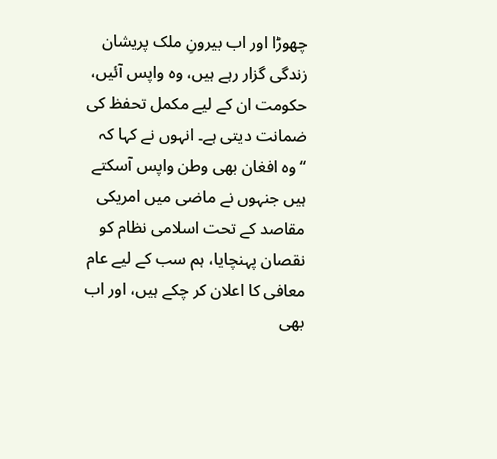چھوڑا اور اب بیرونِ ملک پریشان زندگی گزار رہے ہیں، وہ واپس آئیں، حکومت ان کے لیے مکمل تحفظ کی ضمانت دیتی ہے۔ انہوں نے کہا کہ “وہ افغان بھی وطن واپس آسکتے ہیں جنہوں نے ماضی میں امریکی مقاصد کے تحت اسلامی نظام کو نقصان پہنچایا، ہم سب کے لیے عام معافی کا اعلان کر چکے ہیں، اور اب بھی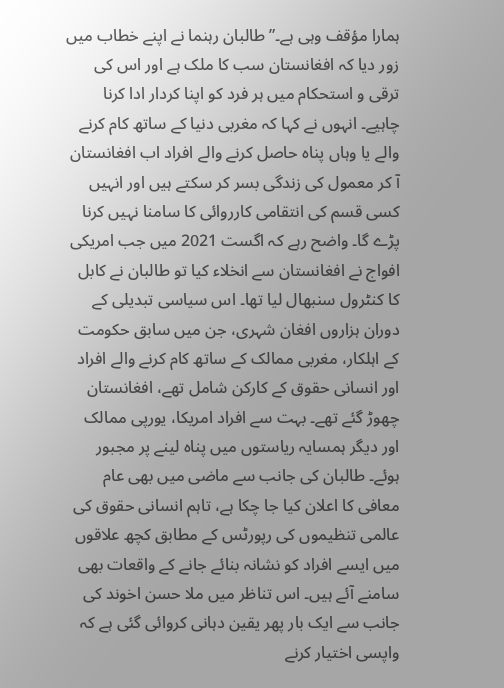ہمارا مؤقف وہی ہے۔” طالبان رہنما نے اپنے خطاب میں زور دیا کہ افغانستان سب کا ملک ہے اور اس کی ترقی و استحکام میں ہر فرد کو اپنا کردار ادا کرنا چاہیے۔ انہوں نے کہا کہ مغربی دنیا کے ساتھ کام کرنے والے یا وہاں پناہ حاصل کرنے والے افراد اب افغانستان آ کر معمول کی زندگی بسر کر سکتے ہیں اور انہیں کسی قسم کی انتقامی کارروائی کا سامنا نہیں کرنا پڑے گا۔ واضح رہے کہ اگست 2021 میں جب امریکی افواج نے افغانستان سے انخلاء کیا تو طالبان نے کابل کا کنٹرول سنبھال لیا تھا۔ اس سیاسی تبدیلی کے دوران ہزاروں افغان شہری، جن میں سابق حکومت کے اہلکار، مغربی ممالک کے ساتھ کام کرنے والے افراد اور انسانی حقوق کے کارکن شامل تھے، افغانستان چھوڑ گئے تھے۔ بہت سے افراد امریکا، یورپی ممالک اور دیگر ہمسایہ ریاستوں میں پناہ لینے پر مجبور ہوئے۔ طالبان کی جانب سے ماضی میں بھی عام معافی کا اعلان کیا جا چکا ہے، تاہم انسانی حقوق کی عالمی تنظیموں کی رپورٹس کے مطابق کچھ علاقوں میں ایسے افراد کو نشانہ بنائے جانے کے واقعات بھی سامنے آئے ہیں۔ اس تناظر میں ملا حسن اخوند کی جانب سے ایک بار پھر یقین دہانی کروائی گئی ہے کہ واپسی اختیار کرنے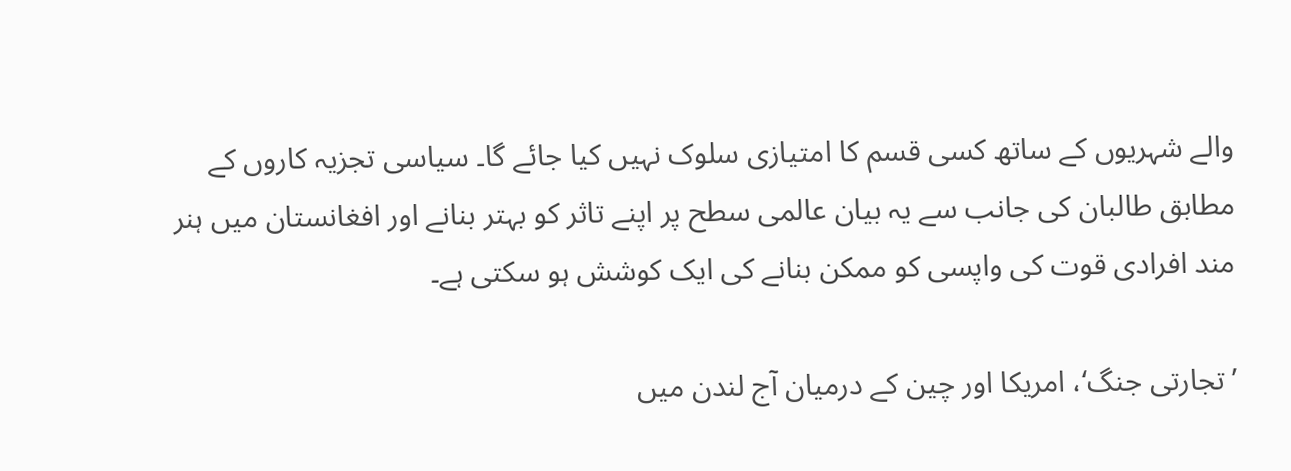والے شہریوں کے ساتھ کسی قسم کا امتیازی سلوک نہیں کیا جائے گا۔ سیاسی تجزیہ کاروں کے مطابق طالبان کی جانب سے یہ بیان عالمی سطح پر اپنے تاثر کو بہتر بنانے اور افغانستان میں ہنر مند افرادی قوت کی واپسی کو ممکن بنانے کی ایک کوشش ہو سکتی ہے۔

’تجارتی جنگ‘، امریکا اور چین کے درمیان آج لندن میں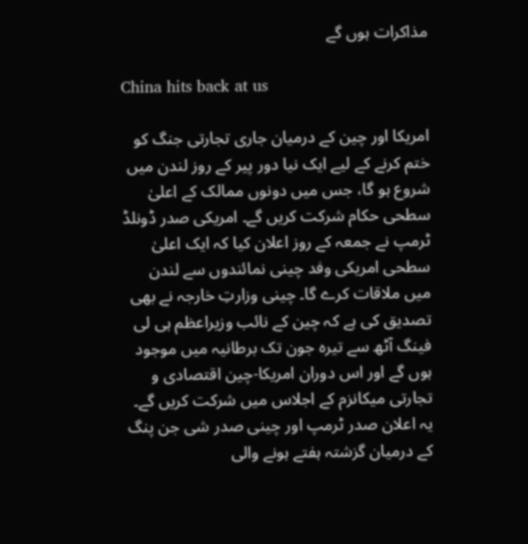مذاکرات ہوں گے

China hits back at us

امریکا اور چین کے درمیان جاری تجارتی جنگ کو ختم کرنے کے لیے ایک نیا دور پیر کے روز لندن میں شروع ہو گا، جس میں دونوں ممالک کے اعلیٰ سطحی حکام شرکت کریں گے۔ امریکی صدر ڈونلڈ ٹرمپ نے جمعہ کے روز اعلان کیا کہ ایک اعلیٰ سطحی امریکی وفد چینی نمائندوں سے لندن میں ملاقات کرے گا۔ چینی وزارتِ خارجہ نے بھی تصدیق کی ہے کہ چین کے نائب وزیراعظم ہی لی فینگ آٹھ سے تیرہ جون تک برطانیہ میں موجود ہوں گے اور اس دوران امریکا-چین اقتصادی و تجارتی میکانزم کے اجلاس میں شرکت کریں گے۔ یہ اعلان صدر ٹرمپ اور چینی صدر شی جن پنگ کے درمیان گزشتہ ہفتے ہونے والی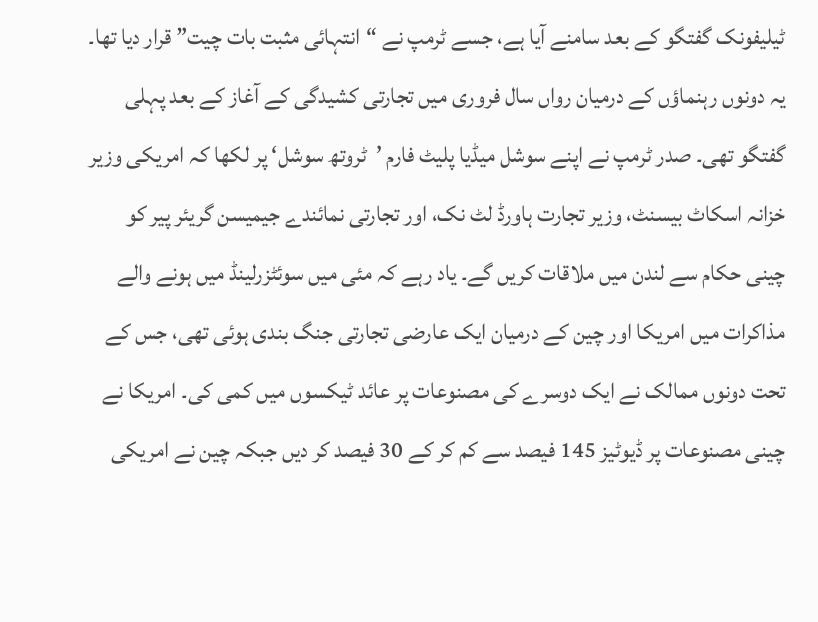ٹیلیفونک گفتگو کے بعد سامنے آیا ہے، جسے ٹرمپ نے “انتہائی مثبت بات چیت” قرار دیا تھا۔ یہ دونوں رہنماؤں کے درمیان رواں سال فروری میں تجارتی کشیدگی کے آغاز کے بعد پہلی گفتگو تھی۔ صدر ٹرمپ نے اپنے سوشل میڈیا پلیٹ فارم ’ٹروتھ سوشل‘ پر لکھا کہ امریکی وزیر خزانہ اسکاٹ بیسنٹ، وزیر تجارت ہاورڈ لٹ نک، اور تجارتی نمائندے جیمیسن گریئر پیر کو چینی حکام سے لندن میں ملاقات کریں گے۔ یاد رہے کہ مئی میں سوئٹزرلینڈ میں ہونے والے مذاکرات میں امریکا اور چین کے درمیان ایک عارضی تجارتی جنگ بندی ہوئی تھی، جس کے تحت دونوں ممالک نے ایک دوسرے کی مصنوعات پر عائد ٹیکسوں میں کمی کی۔ امریکا نے چینی مصنوعات پر ڈیوٹیز 145 فیصد سے کم کر کے 30 فیصد کر دیں جبکہ چین نے امریکی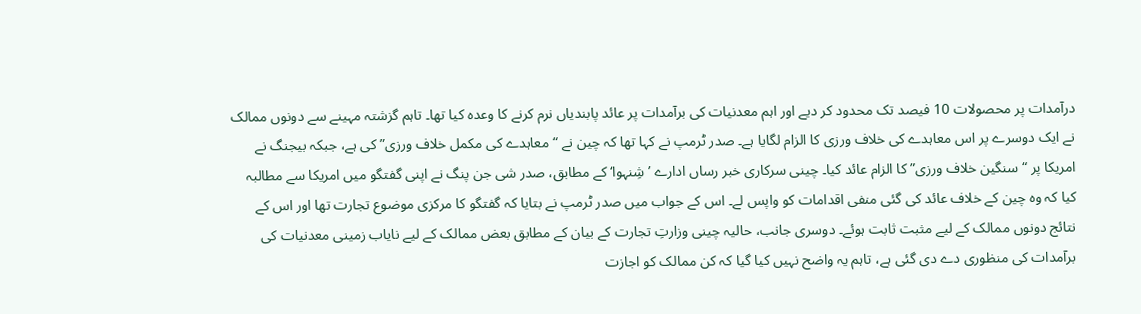درآمدات پر محصولات 10 فیصد تک محدود کر دیے اور اہم معدنیات کی برآمدات پر عائد پابندیاں نرم کرنے کا وعدہ کیا تھا۔ تاہم گزشتہ مہینے سے دونوں ممالک نے ایک دوسرے پر اس معاہدے کی خلاف ورزی کا الزام لگایا ہے۔ صدر ٹرمپ نے کہا تھا کہ چین نے “معاہدے کی مکمل خلاف ورزی” کی ہے، جبکہ بیجنگ نے امریکا پر “سنگین خلاف ورزی” کا الزام عائد کیا۔ چینی سرکاری خبر رساں ادارے ’شِنہوا‘ کے مطابق، صدر شی جن پنگ نے اپنی گفتگو میں امریکا سے مطالبہ کیا کہ وہ چین کے خلاف عائد کی گئی منفی اقدامات کو واپس لے۔ اس کے جواب میں صدر ٹرمپ نے بتایا کہ گفتگو کا مرکزی موضوع تجارت تھا اور اس کے نتائج دونوں ممالک کے لیے مثبت ثابت ہوئے۔ دوسری جانب، حالیہ چینی وزارتِ تجارت کے بیان کے مطابق بعض ممالک کے لیے نایاب زمینی معدنیات کی برآمدات کی منظوری دے دی گئی ہے، تاہم یہ واضح نہیں کیا گیا کہ کن ممالک کو اجازت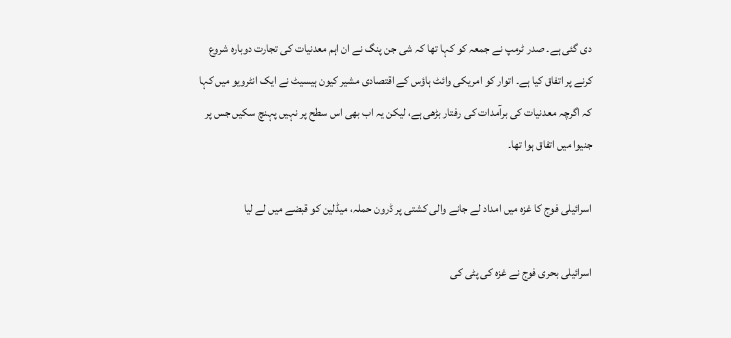دی گئی ہے۔ صدر ٹرمپ نے جمعہ کو کہا تھا کہ شی جن پنگ نے ان اہم معدنیات کی تجارت دوبارہ شروع کرنے پر اتفاق کیا ہے۔ اتوار کو امریکی وائٹ ہاؤس کے اقتصادی مشیر کیون ہیسیٹ نے ایک انٹرویو میں کہا کہ اگرچہ معدنیات کی برآمدات کی رفتار بڑھی ہے، لیکن یہ اب بھی اس سطح پر نہیں پہنچ سکیں جس پر جنیوا میں اتفاق ہوا تھا۔

اسرائیلی فوج کا غزہ میں امداد لے جانے والی کشتی پر ڈرون حملہ، میڈلین کو قبضے میں لے لیا

اسرائیلی بحری فوج نے غزہ کی پٹی کی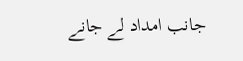جانب امداد لے جانے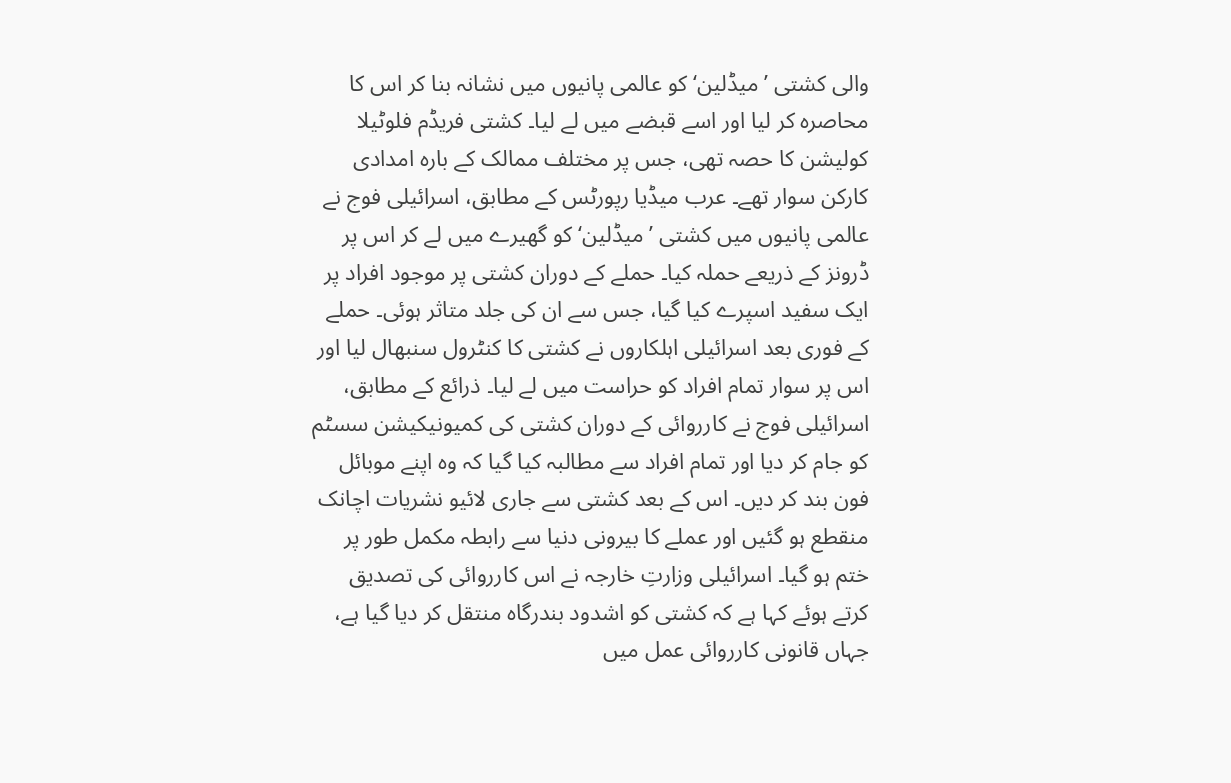والی کشتی ’میڈلین‘ کو عالمی پانیوں میں نشانہ بنا کر اس کا محاصرہ کر لیا اور اسے قبضے میں لے لیا۔ کشتی فریڈم فلوٹیلا کولیشن کا حصہ تھی، جس پر مختلف ممالک کے بارہ امدادی کارکن سوار تھے۔ عرب میڈیا رپورٹس کے مطابق، اسرائیلی فوج نے عالمی پانیوں میں کشتی ’میڈلین‘ کو گھیرے میں لے کر اس پر ڈرونز کے ذریعے حملہ کیا۔ حملے کے دوران کشتی پر موجود افراد پر ایک سفید اسپرے کیا گیا، جس سے ان کی جلد متاثر ہوئی۔ حملے کے فوری بعد اسرائیلی اہلکاروں نے کشتی کا کنٹرول سنبھال لیا اور اس پر سوار تمام افراد کو حراست میں لے لیا۔ ذرائع کے مطابق، اسرائیلی فوج نے کارروائی کے دوران کشتی کی کمیونیکیشن سسٹم کو جام کر دیا اور تمام افراد سے مطالبہ کیا گیا کہ وہ اپنے موبائل فون بند کر دیں۔ اس کے بعد کشتی سے جاری لائیو نشریات اچانک منقطع ہو گئیں اور عملے کا بیرونی دنیا سے رابطہ مکمل طور پر ختم ہو گیا۔ اسرائیلی وزارتِ خارجہ نے اس کارروائی کی تصدیق کرتے ہوئے کہا ہے کہ کشتی کو اشدود بندرگاہ منتقل کر دیا گیا ہے، جہاں قانونی کارروائی عمل میں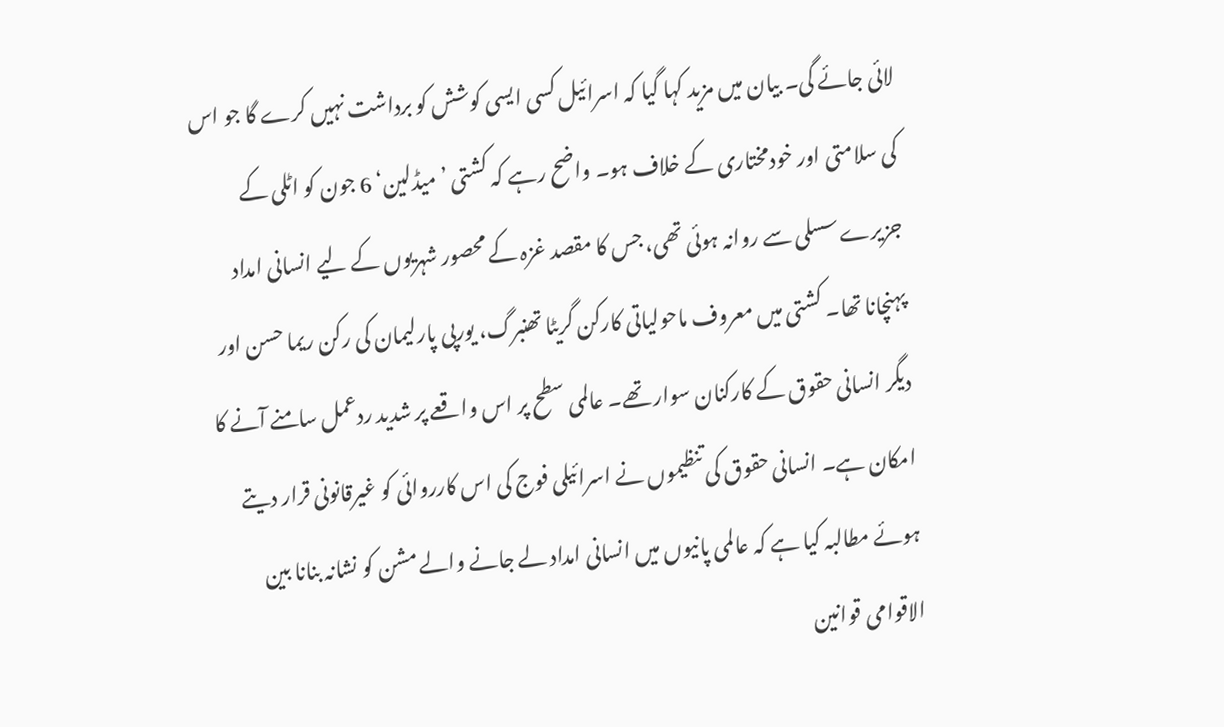لائی جائے گی۔ بیان میں مزید کہا گیا کہ اسرائیل کسی ایسی کوشش کو برداشت نہیں کرے گا جو اس کی سلامتی اور خودمختاری کے خلاف ہو۔ واضح رہے کہ کشتی ’میڈلین‘ 6 جون کو اٹلی کے جزیرے سسلی سے روانہ ہوئی تھی، جس کا مقصد غزہ کے محصور شہریوں کے لیے انسانی امداد پہنچانا تھا۔ کشتی میں معروف ماحولیاتی کارکن گریٹا تھنبرگ، یورپی پارلیمان کی رکن ریما حسن اور دیگر انسانی حقوق کے کارکنان سوار تھے۔ عالمی سطح پر اس واقعے پر شدید ردعمل سامنے آنے کا امکان ہے۔ انسانی حقوق کی تنظیموں نے اسرائیلی فوج کی اس کارروائی کو غیرقانونی قرار دیتے ہوئے مطالبہ کیا ہے کہ عالمی پانیوں میں انسانی امداد لے جانے والے مشن کو نشانہ بنانا بین الاقوامی قوانین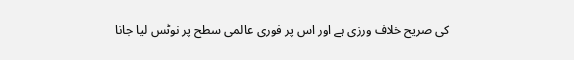کی صریح خلاف ورزی ہے اور اس پر فوری عالمی سطح پر نوٹس لیا جانا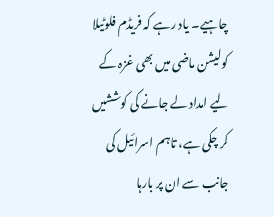چاہیے۔ یاد رہے کہ فریڈم فلوٹیلا کولیشن ماضی میں بھی غزہ کے لیے امداد لے جانے کی کوششیں کر چکی ہے، تاہم اسرائیل کی جانب سے ان پر بارہا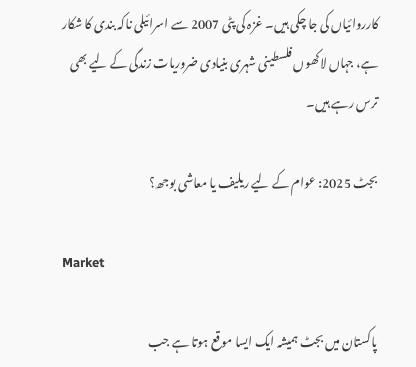کارروائیاں کی جا چکی ہیں۔ غزہ کی پٹی 2007 سے اسرائیلی ناکہ بندی کا شکار ہے، جہاں لاکھوں فلسطینی شہری بنیادی ضروریات زندگی کے لیے بھی ترس رہے ہیں۔

بجٹ 2025: عوام کے لیے ریلیف یا معاشی بوجھ؟

Market

پاکستان میں بجٹ ہمیشہ ایک ایسا موقع ہوتا ہے جب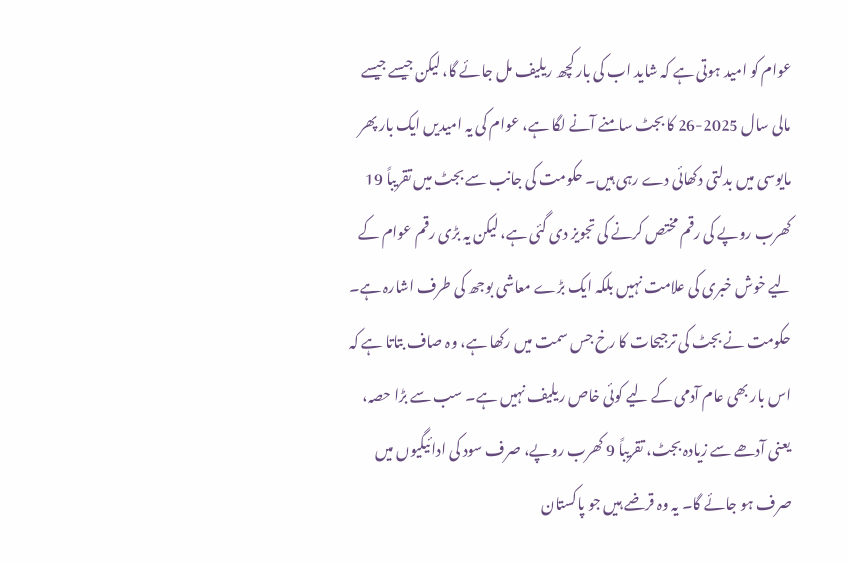عوام کو امید ہوتی ہے کہ شاید اب کی بار کچھ ریلیف مل جائے گا، لیکن جیسے جیسے مالی سال 2025-26 کا بجٹ سامنے آنے لگا ہے، عوام کی یہ امیدیں ایک بار پھر مایوسی میں بدلتی دکھائی دے رہی ہیں۔ حکومت کی جانب سے بجٹ میں تقریباً 19 کھرب روپے کی رقم مختص کرنے کی تجویز دی گئی ہے، لیکن یہ بڑی رقم عوام کے لیے خوش خبری کی علامت نہیں بلکہ ایک بڑے معاشی بوجھ کی طرف اشارہ ہے۔ حکومت نے بجٹ کی ترجیحات کا رخ جس سمت میں رکھا ہے، وہ صاف بتاتا ہے کہ اس بار بھی عام آدمی کے لیے کوئی خاص ریلیف نہیں ہے۔ سب سے بڑا حصہ، یعنی آدھے سے زیادہ بجٹ، تقریباً 9 کھرب روپے، صرف سود کی ادائیگیوں میں صرف ہو جائے گا۔ یہ وہ قرضے ہیں جو پاکستان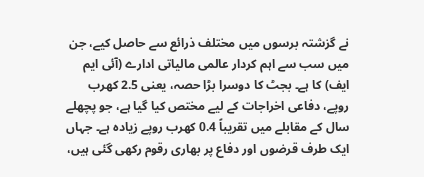نے گزشتہ برسوں میں مختلف ذرائع سے حاصل کیے، جن میں سب سے اہم کردار عالمی مالیاتی ادارے (آئی ایم ایف) کا ہے۔ بجٹ کا دوسرا بڑا حصہ، یعنی 2.5 کھرب روپے، دفاعی اخراجات کے لیے مختص کیا گیا ہے، جو پچھلے سال کے مقابلے میں تقریباً 0.4 کھرب روپے زیادہ ہے۔ جہاں ایک طرف قرضوں اور دفاع پر بھاری رقوم رکھی گئی ہیں،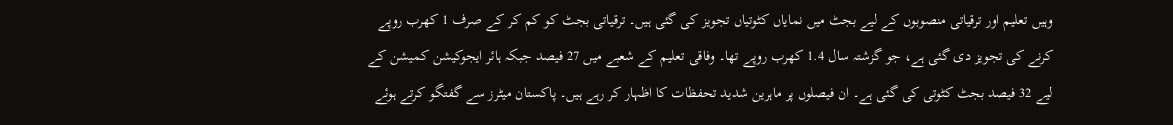وہیں تعلیم اور ترقیاتی منصوبوں کے لیے بجٹ میں نمایاں کٹوتیاں تجویز کی گئی ہیں۔ ترقیاتی بجٹ کو کم کر کے صرف 1 کھرب روپے کرنے کی تجویز دی گئی ہے، جو گزشتہ سال 1.4 کھرب روپے تھا۔ وفاقی تعلیم کے شعبے میں 27 فیصد جبکہ ہائر ایجوکیشن کمیشن کے لیے 32 فیصد بجٹ کٹوتی کی گئی ہے۔ ان فیصلوں پر ماہرین شدید تحفظات کا اظہار کر رہے ہیں۔ پاکستان میٹرز سے گفتگو کرتے ہوئے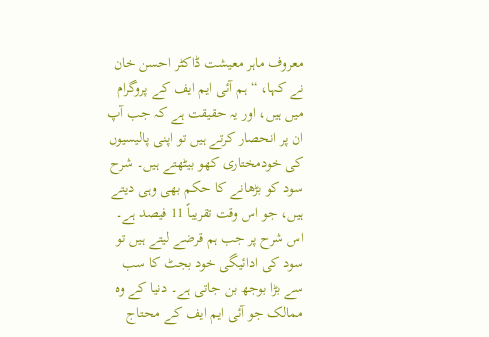معروف ماہر معیشت ڈاکٹر احسن خان نے کہا، “ہم آئی ایم ایف کے پروگرام میں ہیں، اور یہ حقیقت ہے کہ جب آپ ان پر انحصار کرتے ہیں تو اپنی پالیسیوں کی خودمختاری کھو بیٹھتے ہیں۔ شرح سود کو بڑھانے کا حکم بھی وہی دیتے ہیں، جو اس وقت تقریباً 11 فیصد ہے۔ اس شرح پر جب ہم قرضے لیتے ہیں تو سود کی ادائیگی خود بجٹ کا سب سے بڑا بوجھ بن جاتی ہے۔ دنیا کے وہ ممالک جو آئی ایم ایف کے محتاج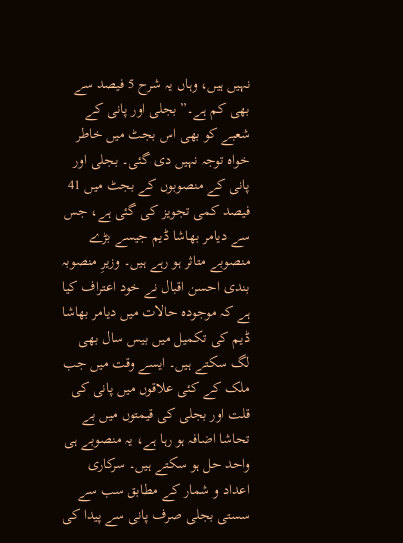نہیں ہیں، وہاں یہ شرح 5 فیصد سے بھی کم ہے۔” بجلی اور پانی کے شعبے کو بھی اس بجٹ میں خاطر خواہ توجہ نہیں دی گئی۔ بجلی اور پانی کے منصوبوں کے بجٹ میں 41 فیصد کمی تجویز کی گئی ہے، جس سے دیامر بھاشا ڈیم جیسے بڑے منصوبے متاثر ہو رہے ہیں۔ وزیرِ منصوبہ بندی احسن اقبال نے خود اعتراف کیا ہے کہ موجودہ حالات میں دیامر بھاشا ڈیم کی تکمیل میں بیس سال بھی لگ سکتے ہیں۔ ایسے وقت میں جب ملک کے کئی علاقوں میں پانی کی قلت اور بجلی کی قیمتوں میں بے تحاشا اضافہ ہو رہا ہے، یہ منصوبے ہی واحد حل ہو سکتے ہیں۔ سرکاری اعداد و شمار کے مطابق سب سے سستی بجلی صرف پانی سے پیدا کی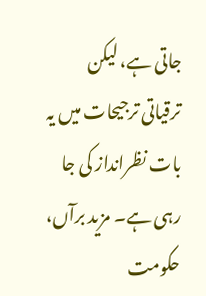جاتی ہے، لیکن ترقیاتی ترجیحات میں یہ بات نظرانداز کی جا رہی ہے۔ مزید برآں، حکومت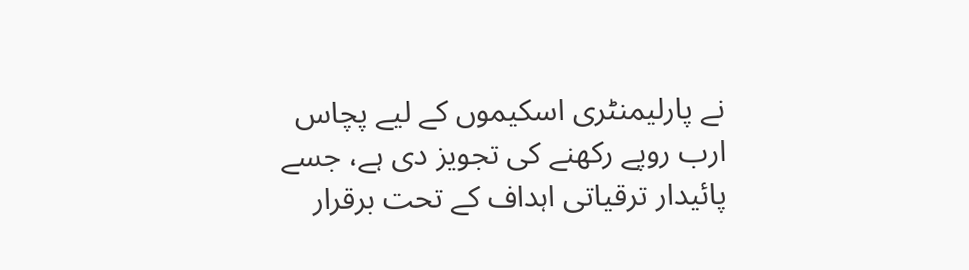نے پارلیمنٹری اسکیموں کے لیے پچاس ارب روپے رکھنے کی تجویز دی ہے، جسے پائیدار ترقیاتی اہداف کے تحت برقرار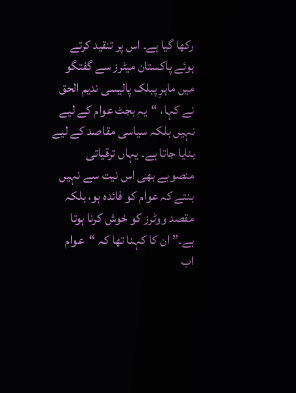رکھا گیا ہے۔ اس پر تنقید کرتے ہوئے پاکستان میٹرز سے گفتگو میں ماہرِ پبلک پالیسی ندیم الحق نے کہا، “یہ بجٹ عوام کے لیے نہیں بلکہ سیاسی مقاصد کے لیے بنایا جاتا ہے۔ یہاں ترقیاتی منصوبے بھی اس نیت سے نہیں بنتے کہ عوام کو فائدہ ہو، بلکہ مقصد ووٹرز کو خوش کرنا ہوتا ہے۔” ان کا کہنا تھا کہ “عوام اب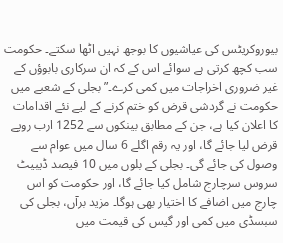بیوروکریٹس کی عیاشیوں کا بوجھ نہیں اٹھا سکتے۔ حکومت سب کچھ کرتی ہے سوائے اس کے کہ ان سرکاری بابوؤں کے غیر ضروری اخراجات میں کمی کرے۔” بجلی کے شعبے میں حکومت نے گردشی قرض کو ختم کرنے کے لیے نئے اقدامات کا اعلان کیا ہے، جن کے مطابق بینکوں سے 1252 ارب روپے قرض لیا جائے گا، اور یہ رقم اگلے 6 سال میں عوام سے وصول کی جائے گی۔ بجلی کے بلوں میں 10 فیصد ڈیبیٹ سروس سرچارج شامل کیا جائے گا، اور حکومت کو اس چارج میں اضافے کا اختیار بھی ہوگا۔ مزید برآں، بجلی کی سبسڈی میں کمی اور گیس کی قیمت میں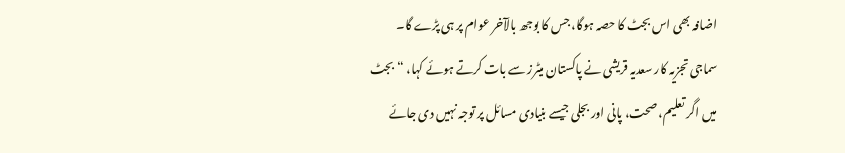اضافہ بھی اس بجٹ کا حصہ ہوگا، جس کا بوجھ بالآخر عوام پر ہی پڑے گا۔ سماجی تجزیہ کار سعدیہ قریشی نے پاکستان میٹرز سے بات کرتے ہوئے کہا، “بجٹ میں اگر تعلیم، صحت، پانی اور بجلی جیسے بنیادی مسائل پر توجہ نہیں دی جائے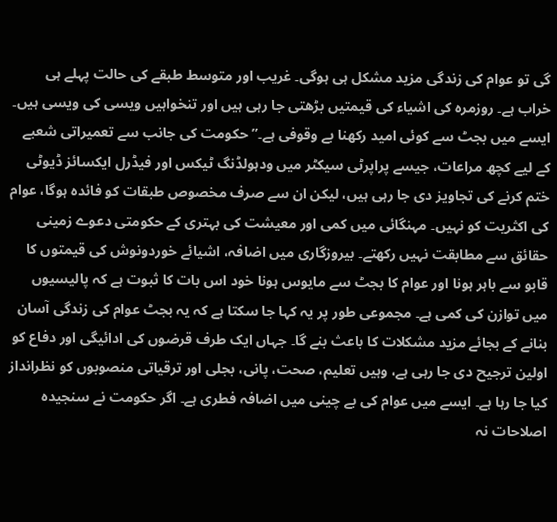گی تو عوام کی زندگی مزید مشکل ہی ہوگی۔ غریب اور متوسط طبقے کی حالت پہلے ہی خراب ہے۔ روزمرہ کی اشیاء کی قیمتیں بڑھتی جا رہی ہیں اور تنخواہیں ویسی کی ویسی ہیں۔ ایسے میں بجٹ سے کوئی امید رکھنا بے وقوفی ہے۔” حکومت کی جانب سے تعمیراتی شعبے کے لیے کچھ مراعات، جیسے پراپرٹی سیکٹر میں ودہولڈنگ ٹیکس اور فیڈرل ایکسائز ڈیوٹی ختم کرنے کی تجاویز دی جا رہی ہیں، لیکن ان سے صرف مخصوص طبقات کو فائدہ ہوگا، عوام کی اکثریت کو نہیں۔ مہنگائی میں کمی اور معیشت کی بہتری کے حکومتی دعوے زمینی حقائق سے مطابقت نہیں رکھتے۔ بیروزگاری میں اضافہ، اشیائے خوردونوش کی قیمتوں کا قابو سے باہر ہونا اور عوام کا بجٹ سے مایوس ہونا خود اس بات کا ثبوت ہے کہ پالیسیوں میں توازن کی کمی ہے۔ مجموعی طور پر یہ کہا جا سکتا ہے کہ یہ بجٹ عوام کی زندگی آسان بنانے کے بجائے مزید مشکلات کا باعث بنے گا۔ جہاں ایک طرف قرضوں کی ادائیگی اور دفاع کو اولین ترجیح دی جا رہی ہے، وہیں تعلیم، صحت، پانی، بجلی اور ترقیاتی منصوبوں کو نظرانداز کیا جا رہا ہے۔ ایسے میں عوام کی بے چینی میں اضافہ فطری ہے۔ اگر حکومت نے سنجیدہ اصلاحات نہ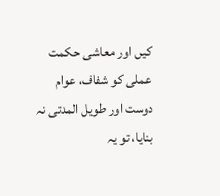کیں اور معاشی حکمت عملی کو شفاف، عوام دوست اور طویل المدتی نہ بنایا، تو یہ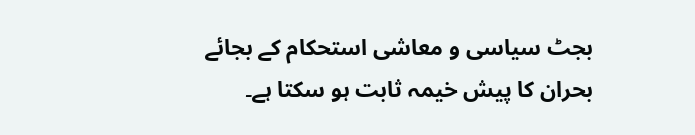بجٹ سیاسی و معاشی استحکام کے بجائے بحران کا پیش خیمہ ثابت ہو سکتا ہے۔